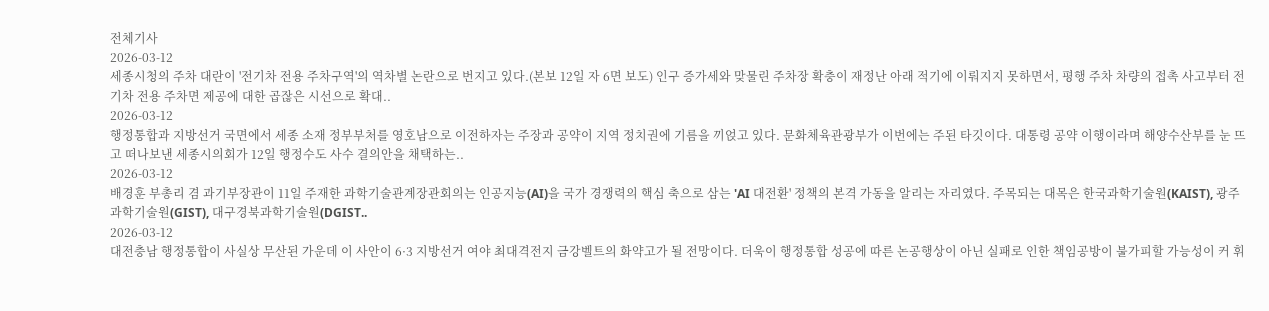전체기사
2026-03-12
세종시청의 주차 대란이 '전기차 전용 주차구역'의 역차별 논란으로 번지고 있다.(본보 12일 자 6면 보도) 인구 증가세와 맞물린 주차장 확충이 재정난 아래 적기에 이뤄지지 못하면서, 평행 주차 차량의 접촉 사고부터 전기차 전용 주차면 제공에 대한 곱잖은 시선으로 확대..
2026-03-12
행정통합과 지방선거 국면에서 세종 소재 정부부처를 영호남으로 이전하자는 주장과 공약이 지역 정치권에 기름을 끼얹고 있다. 문화체육관광부가 이번에는 주된 타깃이다. 대통령 공약 이행이라며 해양수산부를 눈 뜨고 떠나보낸 세종시의회가 12일 행정수도 사수 결의안을 채택하는..
2026-03-12
배경훈 부총리 겸 과기부장관이 11일 주재한 과학기술관계장관회의는 인공지능(AI)을 국가 경쟁력의 핵심 축으로 삼는 'AI 대전환' 정책의 본격 가동을 알리는 자리였다. 주목되는 대목은 한국과학기술원(KAIST), 광주과학기술원(GIST), 대구경북과학기술원(DGIST..
2026-03-12
대전충남 행정통합이 사실상 무산된 가운데 이 사안이 6·3 지방선거 여야 최대격전지 금강벨트의 화약고가 될 전망이다. 더욱이 행정통합 성공에 따른 논공행상이 아닌 실패로 인한 책임공방이 불가피할 가능성이 커 휘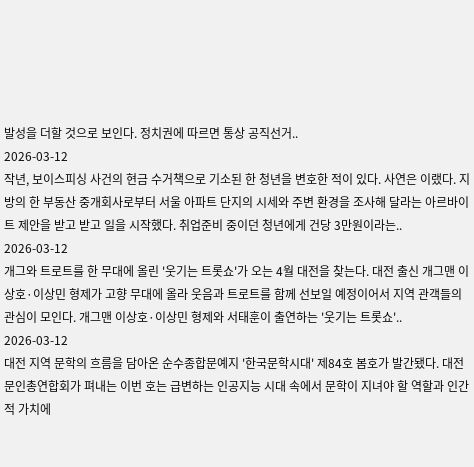발성을 더할 것으로 보인다. 정치권에 따르면 통상 공직선거..
2026-03-12
작년, 보이스피싱 사건의 현금 수거책으로 기소된 한 청년을 변호한 적이 있다. 사연은 이랬다. 지방의 한 부동산 중개회사로부터 서울 아파트 단지의 시세와 주변 환경을 조사해 달라는 아르바이트 제안을 받고 받고 일을 시작했다. 취업준비 중이던 청년에게 건당 3만원이라는..
2026-03-12
개그와 트로트를 한 무대에 올린 '웃기는 트롯쇼'가 오는 4월 대전을 찾는다. 대전 출신 개그맨 이상호·이상민 형제가 고향 무대에 올라 웃음과 트로트를 함께 선보일 예정이어서 지역 관객들의 관심이 모인다. 개그맨 이상호·이상민 형제와 서태훈이 출연하는 '웃기는 트롯쇼'..
2026-03-12
대전 지역 문학의 흐름을 담아온 순수종합문예지 '한국문학시대' 제84호 봄호가 발간됐다. 대전문인총연합회가 펴내는 이번 호는 급변하는 인공지능 시대 속에서 문학이 지녀야 할 역할과 인간적 가치에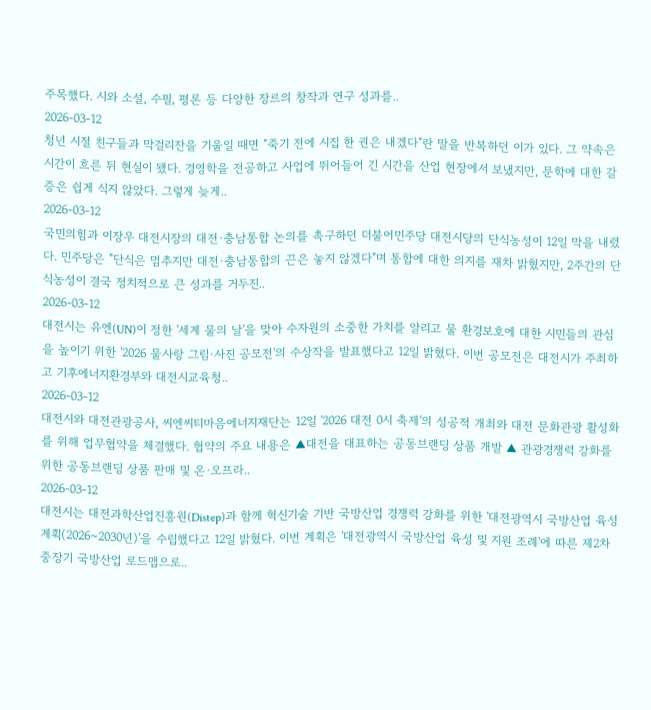주목했다. 시와 소설, 수필, 평론 등 다양한 장르의 창작과 연구 성과를..
2026-03-12
청년 시절 친구들과 막걸리잔을 기울일 때면 "죽기 전에 시집 한 권은 내겠다"란 말을 반복하던 이가 있다. 그 약속은 시간이 흐른 뒤 현실이 됐다. 경영학을 전공하고 사업에 뛰어들어 긴 시간을 산업 현장에서 보냈지만, 문학에 대한 갈증은 쉽게 식지 않았다. 그렇게 늦게..
2026-03-12
국민의힘과 이장우 대전시장의 대전·충남통합 논의를 촉구하던 더불어민주당 대전시당의 단식농성이 12일 막을 내렸다. 민주당은 "단식은 멈추지만 대전·충남통합의 끈은 놓지 않겠다"며 통합에 대한 의지를 재차 밝혔지만, 2주간의 단식농성이 결국 정치적으로 큰 성과를 거두진..
2026-03-12
대전시는 유엔(UN)이 정한 '세계 물의 날'을 맞아 수자원의 소중한 가치를 알리고 물 환경보호에 대한 시민들의 관심을 높이기 위한 '2026 물사랑 그림·사진 공모전'의 수상작을 발표했다고 12일 밝혔다. 이번 공모전은 대전시가 주최하고 기후에너지환경부와 대전시교육청..
2026-03-12
대전시와 대전관광공사, 씨엔씨티마음에너지재단는 12일 '2026 대전 0시 축제'의 성공적 개최와 대전 문화관광 활성화를 위해 업무협약을 체결했다. 협약의 주요 내용은 ▲대전을 대표하는 공동브랜딩 상품 개발 ▲ 관광경쟁력 강화를 위한 공동브랜딩 상품 판매 및 온·오프라..
2026-03-12
대전시는 대전과학산업진흥원(Distep)과 함께 혁신기술 기반 국방산업 경쟁력 강화를 위한 '대전광역시 국방산업 육성계획(2026~2030년)'을 수립했다고 12일 밝혔다. 이번 계획은 '대전광역시 국방산업 육성 및 지원 조례'에 따른 제2차 중장기 국방산업 로드맵으로..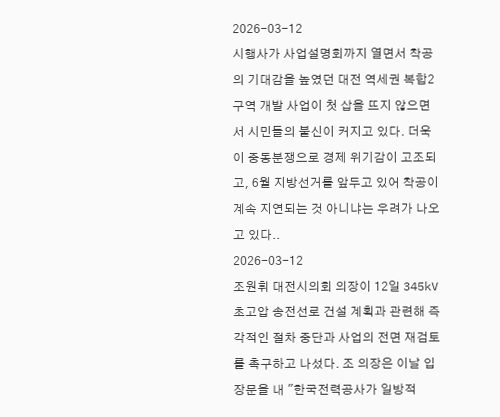2026-03-12
시행사가 사업설명회까지 열면서 착공의 기대감을 높였던 대전 역세권 복합2구역 개발 사업이 첫 삽을 뜨지 않으면서 시민들의 불신이 커지고 있다. 더욱이 중동분쟁으로 경제 위기감이 고조되고, 6월 지방선거를 앞두고 있어 착공이 계속 지연되는 것 아니냐는 우려가 나오고 있다..
2026-03-12
조원휘 대전시의회 의장이 12일 345kV 초고압 송전선로 건설 계획과 관련해 즉각적인 절차 중단과 사업의 전면 재검토를 촉구하고 나섰다. 조 의장은 이날 입장문을 내 "한국전력공사가 일방적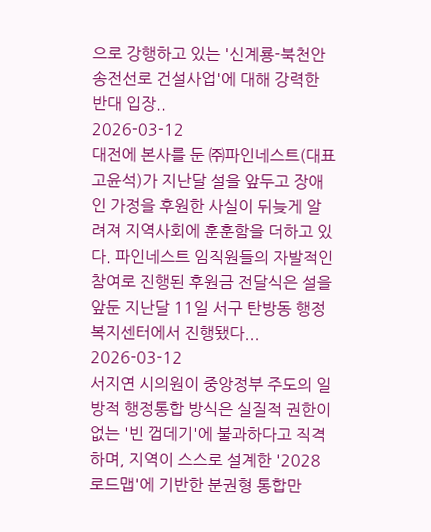으로 강행하고 있는 '신계룡-북천안 송전선로 건설사업'에 대해 강력한 반대 입장..
2026-03-12
대전에 본사를 둔 ㈜파인네스트(대표 고윤석)가 지난달 설을 앞두고 장애인 가정을 후원한 사실이 뒤늦게 알려져 지역사회에 훈훈함을 더하고 있다. 파인네스트 임직원들의 자발적인 참여로 진행된 후원금 전달식은 설을 앞둔 지난달 11일 서구 탄방동 행정복지센터에서 진행됐다...
2026-03-12
서지연 시의원이 중앙정부 주도의 일방적 행정통합 방식은 실질적 권한이 없는 '빈 껍데기'에 불과하다고 직격하며, 지역이 스스로 설계한 '2028 로드맵'에 기반한 분권형 통합만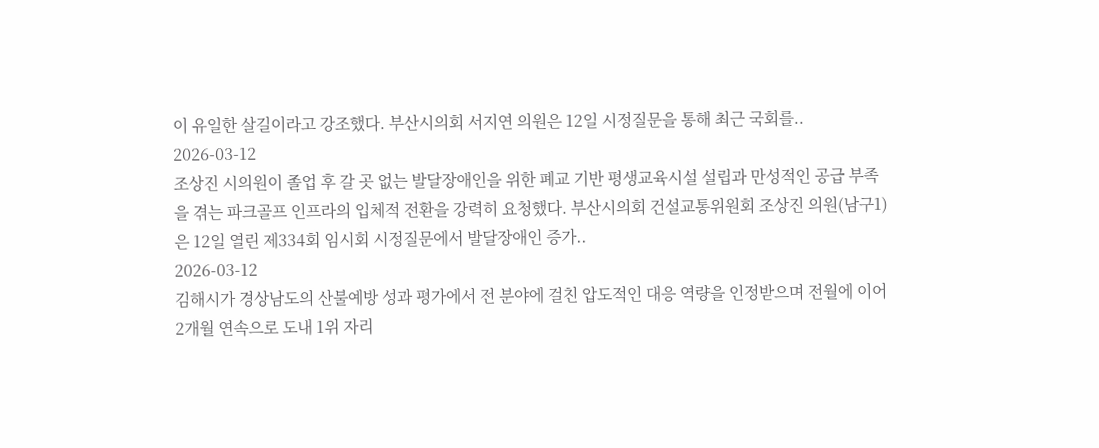이 유일한 살길이라고 강조했다. 부산시의회 서지연 의원은 12일 시정질문을 통해 최근 국회를..
2026-03-12
조상진 시의원이 졸업 후 갈 곳 없는 발달장애인을 위한 폐교 기반 평생교육시설 설립과 만성적인 공급 부족을 겪는 파크골프 인프라의 입체적 전환을 강력히 요청했다. 부산시의회 건설교통위원회 조상진 의원(남구1)은 12일 열린 제334회 임시회 시정질문에서 발달장애인 증가..
2026-03-12
김해시가 경상남도의 산불예방 성과 평가에서 전 분야에 걸친 압도적인 대응 역량을 인정받으며 전월에 이어 2개월 연속으로 도내 1위 자리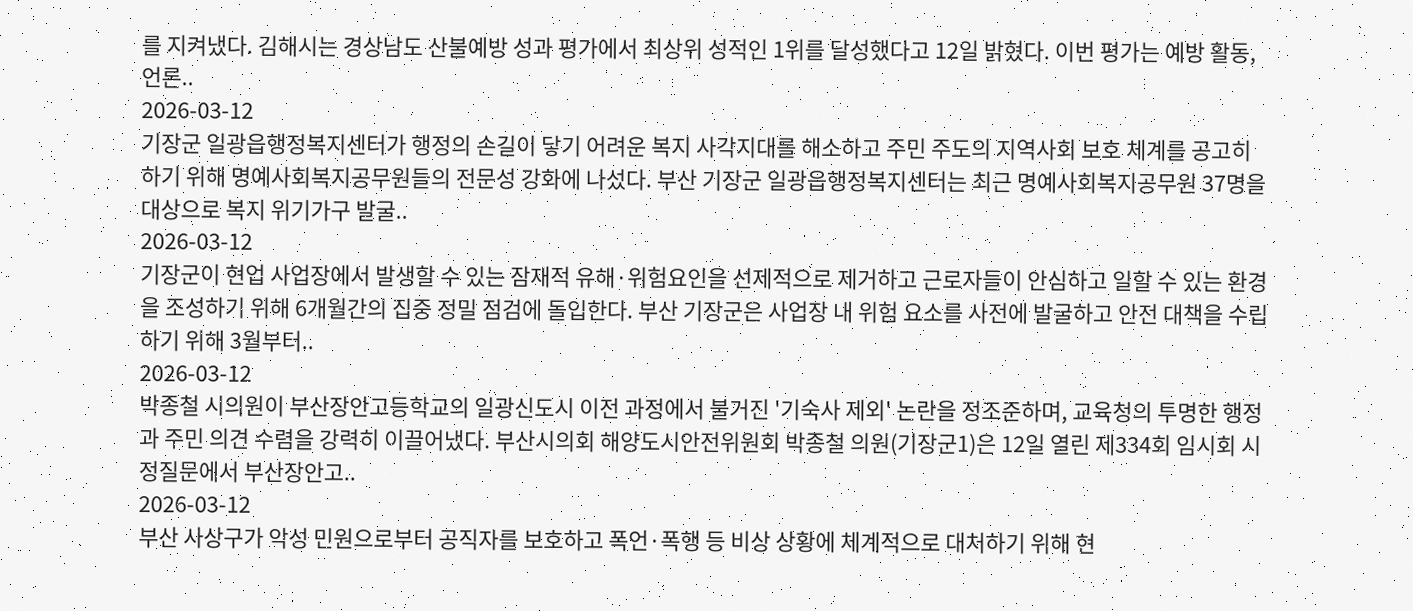를 지켜냈다. 김해시는 경상남도 산불예방 성과 평가에서 최상위 성적인 1위를 달성했다고 12일 밝혔다. 이번 평가는 예방 활동, 언론..
2026-03-12
기장군 일광읍행정복지센터가 행정의 손길이 닿기 어려운 복지 사각지대를 해소하고 주민 주도의 지역사회 보호 체계를 공고히 하기 위해 명예사회복지공무원들의 전문성 강화에 나섰다. 부산 기장군 일광읍행정복지센터는 최근 명예사회복지공무원 37명을 대상으로 복지 위기가구 발굴..
2026-03-12
기장군이 현업 사업장에서 발생할 수 있는 잠재적 유해·위험요인을 선제적으로 제거하고 근로자들이 안심하고 일할 수 있는 환경을 조성하기 위해 6개월간의 집중 정밀 점검에 돌입한다. 부산 기장군은 사업장 내 위험 요소를 사전에 발굴하고 안전 대책을 수립하기 위해 3월부터..
2026-03-12
박종철 시의원이 부산장안고등학교의 일광신도시 이전 과정에서 불거진 '기숙사 제외' 논란을 정조준하며, 교육청의 투명한 행정과 주민 의견 수렴을 강력히 이끌어냈다. 부산시의회 해양도시안전위원회 박종철 의원(기장군1)은 12일 열린 제334회 임시회 시정질문에서 부산장안고..
2026-03-12
부산 사상구가 악성 민원으로부터 공직자를 보호하고 폭언·폭행 등 비상 상황에 체계적으로 대처하기 위해 현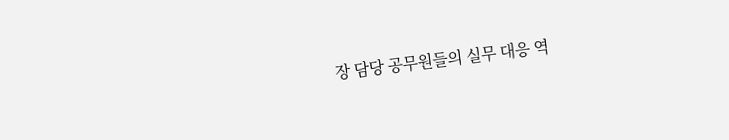장 담당 공무원들의 실무 대응 역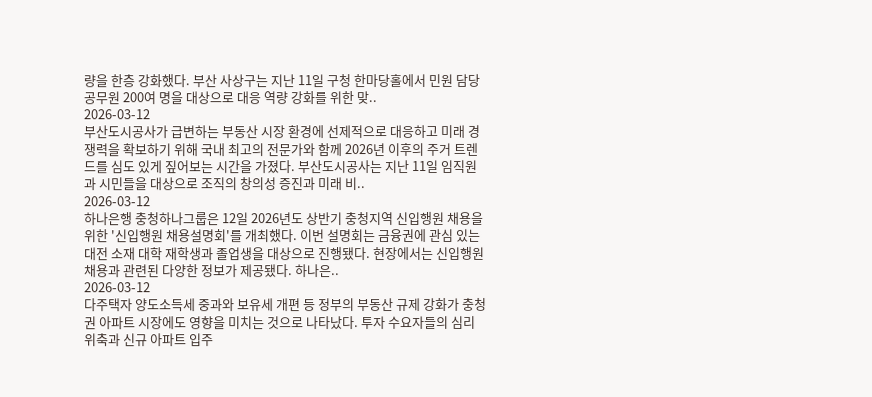량을 한층 강화했다. 부산 사상구는 지난 11일 구청 한마당홀에서 민원 담당 공무원 200여 명을 대상으로 대응 역량 강화를 위한 맞..
2026-03-12
부산도시공사가 급변하는 부동산 시장 환경에 선제적으로 대응하고 미래 경쟁력을 확보하기 위해 국내 최고의 전문가와 함께 2026년 이후의 주거 트렌드를 심도 있게 짚어보는 시간을 가졌다. 부산도시공사는 지난 11일 임직원과 시민들을 대상으로 조직의 창의성 증진과 미래 비..
2026-03-12
하나은행 충청하나그룹은 12일 2026년도 상반기 충청지역 신입행원 채용을 위한 '신입행원 채용설명회'를 개최했다. 이번 설명회는 금융권에 관심 있는 대전 소재 대학 재학생과 졸업생을 대상으로 진행됐다. 현장에서는 신입행원 채용과 관련된 다양한 정보가 제공됐다. 하나은..
2026-03-12
다주택자 양도소득세 중과와 보유세 개편 등 정부의 부동산 규제 강화가 충청권 아파트 시장에도 영향을 미치는 것으로 나타났다. 투자 수요자들의 심리 위축과 신규 아파트 입주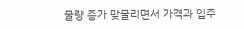물량 증가 맞물리면서 가격과 입주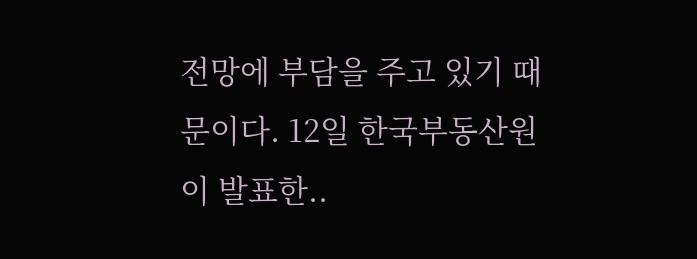전망에 부담을 주고 있기 때문이다. 12일 한국부동산원이 발표한..